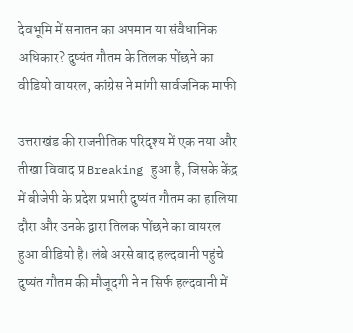देवभूमि में सनातन का अपमान या संवैधानिक अधिकार? दुष्यंत गौतम के तिलक पोंछने का वीडियो वायरल, कांग्रेस ने मांगी सार्वजनिक माफी

उत्तराखंड की राजनीतिक परिदृश्य में एक नया और तीखा विवाद प्र Breaking हुआ है, जिसके केंद्र में बीजेपी के प्रदेश प्रभारी दुष्यंत गौतम का हालिया दौरा और उनके द्वारा तिलक पोंछने का वायरल हुआ वीडियो है। लंबे अरसे बाद हल्दवानी पहुंचे दुष्यंत गौतम की मौजूदगी ने न सिर्फ हल्दवानी में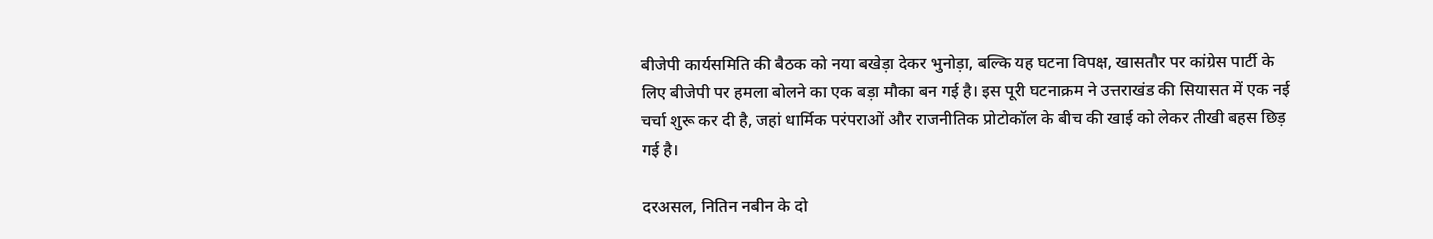बीजेपी कार्यसमिति की बैठक को नया बखेड़ा देकर भुनोड़ा, बल्कि यह घटना विपक्ष, खासतौर पर कांग्रेस पार्टी के लिए बीजेपी पर हमला बोलने का एक बड़ा मौका बन गई है। इस पूरी घटनाक्रम ने उत्तराखंड की सियासत में एक नई चर्चा शुरू कर दी है, जहां धार्मिक परंपराओं और राजनीतिक प्रोटोकॉल के बीच की खाई को लेकर तीखी बहस छिड़ गई है।

दरअसल, नितिन नबीन के दो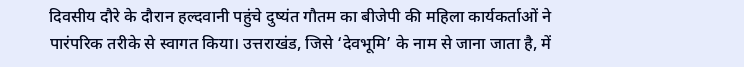दिवसीय दौरे के दौरान हल्दवानी पहुंचे दुष्यंत गौतम का बीजेपी की महिला कार्यकर्ताओं ने पारंपरिक तरीके से स्वागत किया। उत्तराखंड, जिसे ‘देवभूमि’ के नाम से जाना जाता है, में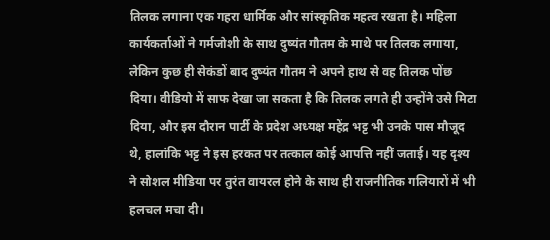तिलक लगाना एक गहरा धार्मिक और सांस्कृतिक महत्व रखता है। महिला कार्यकर्ताओं ने गर्मजोशी के साथ दुष्यंत गौतम के माथे पर तिलक लगाया, लेकिन कुछ ही सेकंडों बाद दुष्यंत गौतम ने अपने हाथ से वह तिलक पोंछ दिया। वीडियो में साफ देखा जा सकता है कि तिलक लगते ही उन्होंने उसे मिटा दिया, और इस दौरान पार्टी के प्रदेश अध्यक्ष महेंद्र भट्ट भी उनके पास मौजूद थे, हालांकि भट्ट ने इस हरकत पर तत्काल कोई आपत्ति नहीं जताई। यह दृश्य ने सोशल मीडिया पर तुरंत वायरल होने के साथ ही राजनीतिक गलियारों में भी हलचल मचा दी।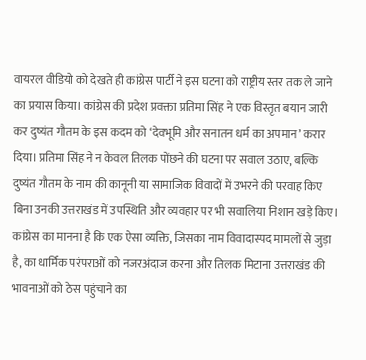वायरल वीडियो को देखते ही कांग्रेस पार्टी ने इस घटना को राष्ट्रीय स्तर तक ले जाने का प्रयास किया। कांग्रेस की प्रदेश प्रवक्ता प्रतिमा सिंह ने एक विस्तृत बयान जारी कर दुष्यंत गौतम के इस कदम को ‘देवभूमि और सनातन धर्म का अपमान’ करार दिया। प्रतिमा सिंह ने न केवल तिलक पोंछने की घटना पर सवाल उठाए, बल्कि दुष्यंत गौतम के नाम की कानूनी या सामाजिक विवादों में उभरने की परवाह किए बिना उनकी उत्तराखंड में उपस्थिति और व्यवहार पर भी सवालिया निशान खड़े किए। कांग्रेस का मानना है कि एक ऐसा व्यक्ति, जिसका नाम विवादास्पद मामलों से जुड़ा है, का धार्मिक परंपराओं को नजरअंदाज करना और तिलक मिटाना उत्तराखंड की भावनाओं को ठेस पहुंचाने का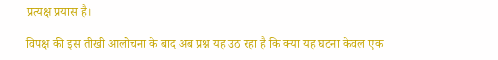प्रत्यक्ष प्रयास है।

विपक्ष की इस तीखी आलोचना के बाद अब प्रश्न यह उठ रहा है कि क्या यह घटना केवल एक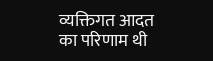व्यक्तिगत आदत का परिणाम थी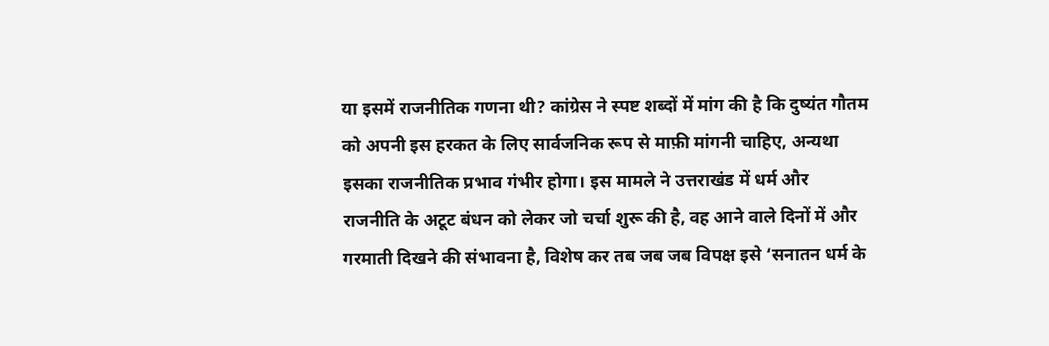या इसमें राजनीतिक गणना थी? कांग्रेस ने स्पष्ट शब्दों में मांग की है कि दुष्यंत गौतम को अपनी इस हरकत के लिए सार्वजनिक रूप से माफ़ी मांगनी चाहिए, अन्यथा इसका राजनीतिक प्रभाव गंभीर होगा। इस मामले ने उत्तराखंड में धर्म और राजनीति के अटूट बंधन को लेकर जो चर्चा शुरू की है, वह आने वाले दिनों में और गरमाती दिखने की संभावना है, विशेष कर तब जब जब विपक्ष इसे ‘सनातन धर्म के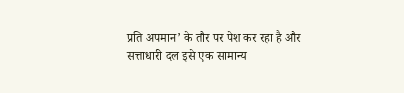प्रति अपमान’ के तौर पर पेश कर रहा है और सत्ताधारी दल इसे एक सामान्य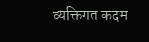व्यक्तिगत कदम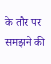के तौर पर समझने की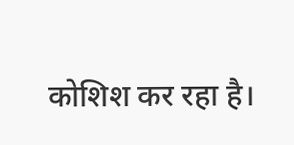कोशिश कर रहा है।